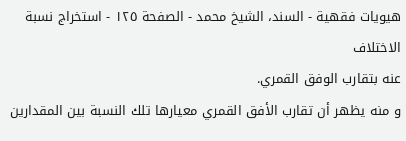هيويات فقهية - السند، الشيخ محمد - الصفحة ١٢٥ - استخراج نسبة الاختلاف
عنه بتقارب الوفق القمري.
و منه يظهر أن تقارب الأفق القمري معيارها تلك النسبة بين المقدارين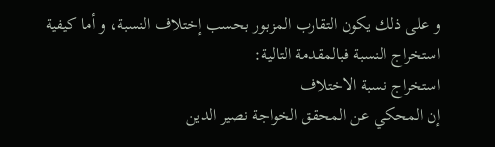و على ذلك يكون التقارب المزبور بحسب إختلاف النسبة، و أما كيفية استخراج النسبة فبالمقدمة التالية:
استخراج نسبة الاختلاف
إن المحكي عن المحقق الخواجة نصير الدين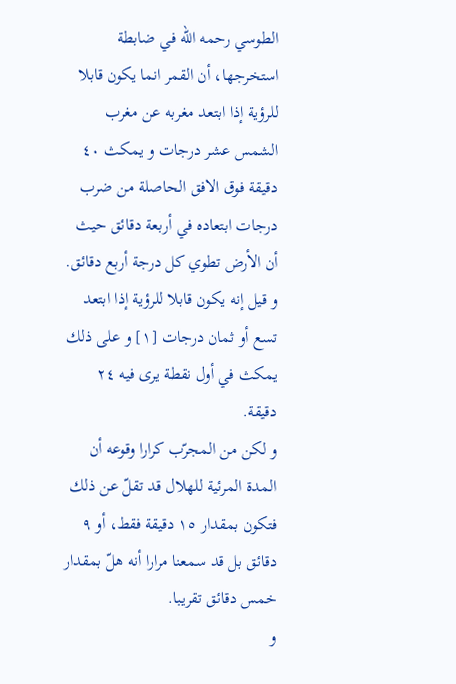الطوسي رحمه الله في ضابطة استخرجها، أن القمر انما يكون قابلا للرؤية إذا ابتعد مغربه عن مغرب الشمس عشر درجات و يمكث ٤٠ دقيقة فوق الافق الحاصلة من ضرب درجات ابتعاده في أربعة دقائق حيث أن الأرض تطوي كل درجة أربع دقائق.
و قيل إنه يكون قابلا للرؤية إذا ابتعد تسع أو ثمان درجات [١] و على ذلك يمكث في أول نقطة يرى فيه ٢٤ دقيقة.
و لكن من المجرّب كرارا وقوعه أن المدة المرئية للهلال قد تقلّ عن ذلك فتكون بمقدار ١٥ دقيقة فقط، أو ٩ دقائق بل قد سمعنا مرارا أنه هلّ بمقدار خمس دقائق تقريبا.
و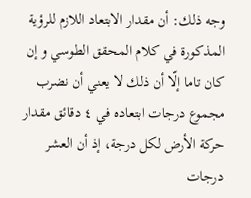وجه ذلك: أن مقدار الابتعاد اللازم للرؤية المذكورة في كلام المحقق الطوسي و إن كان تاما إلّا أن ذلك لا يعني أن نضرب مجموع درجات ابتعاده في ٤ دقائق مقدار حركة الأرض لكل درجة، إذ أن العشر درجات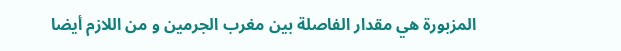المزبورة هي مقدار الفاصلة بين مغرب الجرمين و من اللازم أيضا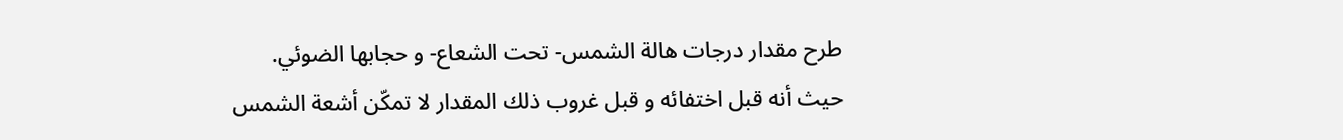طرح مقدار درجات هالة الشمس- تحت الشعاع- و حجابها الضوئي.
حيث أنه قبل اختفائه و قبل غروب ذلك المقدار لا تمكّن أشعة الشمس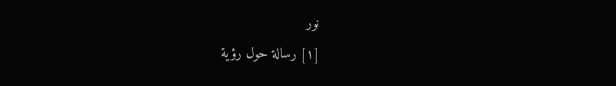نور
[١] رسالة حول رؤية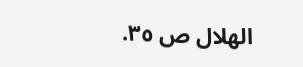الهلال ص ٣٥.